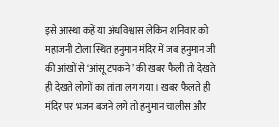इसे आस्था कहें या अंधविश्वास लेकिन शनिवार को महाजनी टोला स्थित हनुमान मंदिर में जब हनुमान जी की आंखों से ‘आंसू टपकने’ की खबर फैली तो देखते ही देखते लोगों का तांता लग गया। खबर फैलते ही मंदिर पर भजन बजने लगे तो हनुमान चालीस और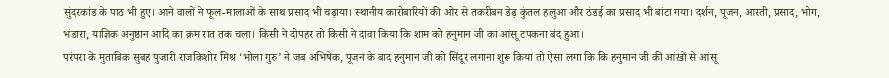सुंदरकांड के पाठ भी हुए। आने वालों ने फूल-मालाओं के साथ प्रसाद भी चढ़ाया। स्थानीय कारोबारियों की ओर से तकरीबन डेढ़ कुंतल हलुआ और ठंडई का प्रसाद भी बांटा गया। दर्शन, पूजन, आरती, प्रसाद, भोग, भंडारा, याज्ञिक अनुष्ठान आदि का क्रम रात तक चला। किसी ने दोपहर तो किसी ने दावा किया कि शाम को हनुमान जी का आंसू टपकना बंद हुआ।
परंपरा के मुताबिक सुबह पुजारी राजकिशोर मिश्र ‘भोला गुरु’ ने जब अभिषेक, पूजन के बाद हनुमान जी को सिंदूर लगाना शुरू किया तो ऐसा लगा कि कि हनुमान जी की आंखों से आंसू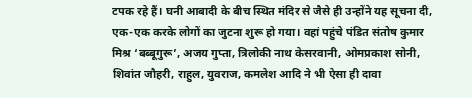टपक रहे हैं। घनी आबादी के बीच स्थित मंदिर से जैसे ही उन्होंने यह सूचना दी, एक-एक करके लोगों का जुटना शुरू हो गया। वहां पहुंचे पंडित संतोष कुमार मिश्र ‘बब्बूगुरू’, अजय गुप्ता, त्रिलोकी नाथ केसरवानी, ओमप्रकाश सोनी, शिवांत जौहरी, राहुल, युवराज, कमलेश आदि ने भी ऐसा ही दावा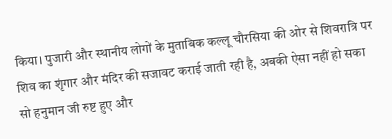किया। पुजारी और स्थानीय लोगों के मुताबिक कल्लू चौरसिया की ओर से शिवरात्रि पर शिव का शृंगार और मंदिर की सजावट कराई जाती रही है, अबकी ऐसा नहीं हो सका सो हनुमान जी रुष्ट हुए और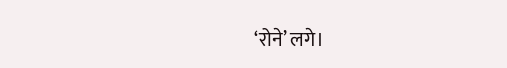‘रोने’ लगे।